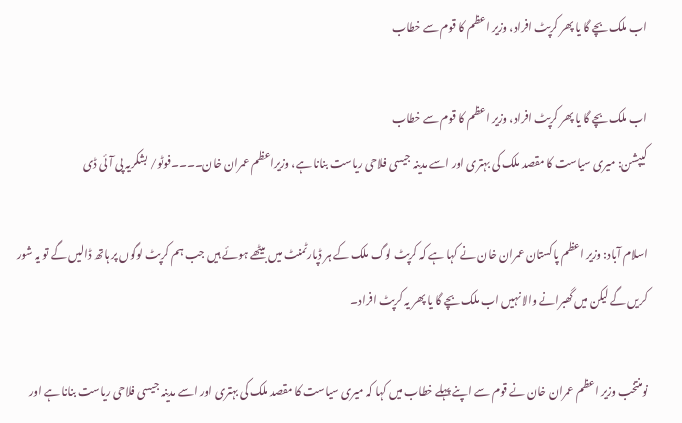اب ملک بچے گا یا پھر کرپٹ افراد، وزیر اعظم کا قوم سے خطاب

اب ملک بچے گا یا پھر کرپٹ افراد، وزیر اعظم کا قوم سے خطاب
کیپشن: میری سیاست کا مقصد ملک کی بہتری اور اسے مدینہ جیسی فلاحی ریاست بنانا ہے، وزیراعظم عمران خان۔۔۔۔فوٹو/ بشکریہ پی آئی ڈی

اسلام آباد: وزیر اعظم پاکستان عمران خان نے کہا ہے کہ کرپٹ لوگ ملک کے ہر ڈپارٹمنٹ میں بیٹھے ہوئے ہیں جب ہم کرپٹ لوگوں پر ہاتھ ڈالیں گے تو یہ شور کریں گے لیکن میں گھبرانے والا نہیں اب ملک بچے گا یا پھر یہ کرپٹ افراد۔

نومنتخب وزیر اعظم عمران خان نے قوم سے اپنے پہلے خطاب میں کہا کہ میری سیاست کا مقصد ملک کی بہتری اور اسے مدینہ جیسی فلاحی ریاست بنانا ہے اور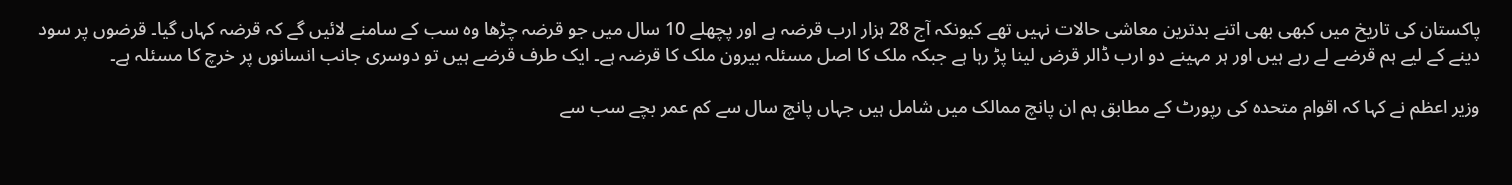پاکستان کی تاریخ میں کبھی بھی اتنے بدترین معاشی حالات نہیں تھے کیونکہ آج 28 ہزار ارب قرضہ ہے اور پچھلے 10 سال میں جو قرضہ چڑھا وہ سب کے سامنے لائیں گے کہ قرضہ کہاں گیا۔ قرضوں پر سود دینے کے لیے ہم قرضے لے رہے ہیں اور ہر مہینے دو ارب ڈالر قرض لینا پڑ رہا ہے جبکہ ملک کا اصل مسئلہ بیرون ملک کا قرضہ ہے۔ ایک طرف قرضے ہیں تو دوسری جانب انسانوں پر خرچ کا مسئلہ ہے۔

وزیر اعظم نے کہا کہ اقوام متحدہ کی رپورٹ کے مطابق ہم ان پانچ ممالک میں شامل ہیں جہاں پانچ سال سے کم عمر بچے سب سے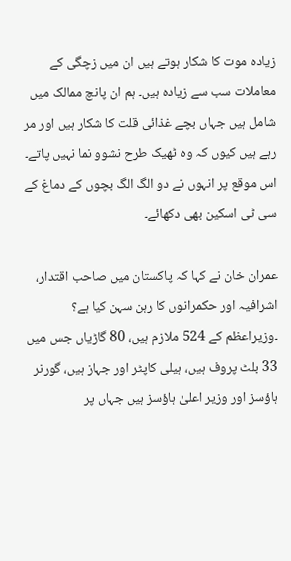زیادہ موت کا شکار ہوتے ہیں ان میں زچگی کے معاملات سب سے زیادہ ہیں۔ ہم ان پانچ ممالک میں شامل ہیں جہاں بچے غذائی قلت کا شکار ہیں اور مر رہے ہیں کیوں کہ وہ ٹھیک طرح نشوو نما نہیں پاتے۔ اس موقع پر انہوں نے دو الگ الگ بچوں کے دماغ کے سی ٹی اسکین بھی دکھائے۔

عمران خان نے کہا کہ پاکستان میں صاحب اقتدار، اشرافیہ اور حکمرانوں کا رہن سہن کیا ہے؟ ۔وزیراعظم کے 524 ملازم ہیں، 80 گاڑیاں جس میں 33 بلٹ پروف ہیں، ہیلی کاپٹر اور جہاز ہیں، گورنر ہاؤسز اور وزیر اعلیٰ ہاؤسز ہیں جہاں پر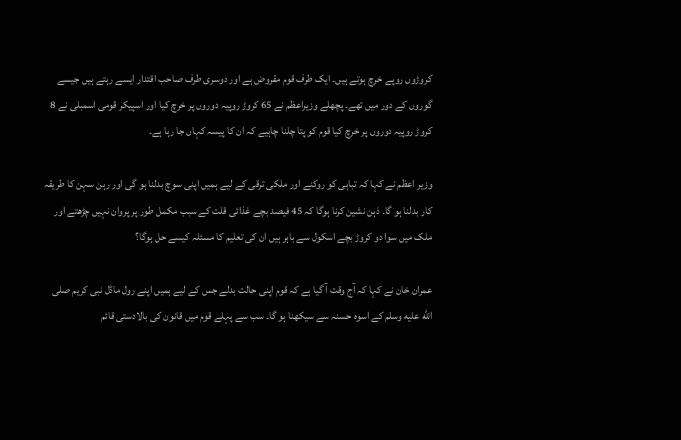کروڑوں روپے خرچ ہوتے ہیں۔ ایک طرف قوم مقروض ہے اور دوسری طرف صاحب اقتدار ایسے رہتے ہیں جیسے گوروں کے دور میں تھے۔ پچھلے وزیراعظم نے 65 کروڑ روپیہ دوروں پر خرچ کیا اور اسپیکر قومی اسمبلی نے 8 کروڑ روپیہ دوروں پر خرچ کیا قوم کو پتا چلنا چاہیے کہ ان کا پیسہ کہاں جا رہا ہے۔

وزیر اعظم نے کہا کہ تباہی کو روکنے اور ملکی ترقی کے لیے ہمیں اپنی سوچ بدلنا ہو گی اور رہن سہن کا طریقہ کار بدلنا ہو گا۔ ذہن نشین کرنا ہوگا کہ 45 فیصد بچے غذائی قلت کے سبب مکمل طور پر پروان نہیں چڑھتے اور ملک میں سوا دو کروڑ بچے اسکول سے باہر ہیں ان کی تعلیم کا مسئلہ کیسے حل ہوگا؟

عمران خان نے کہا کہ آج وقت آ گیا ہے کہ قوم اپنی حالت بدلے جس کے لیے ہمیں اپنے رول ماڈل نبی کریم صلى الله عليه وسلم کے اسوہ حسنہ سے سیکھنا ہو گا۔ سب سے پہلے قوم میں قانون کی بالادستی قائم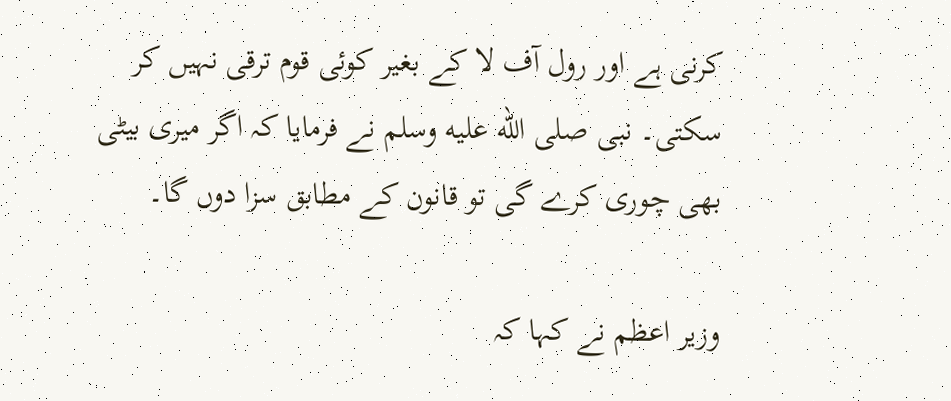کرنی ہے اور رول آف لا کے بغیر کوئی قوم ترقی نہیں کر سکتی۔ نبی صلى الله عليه وسلم نے فرمایا کہ اگر میری بیٹی بھی چوری کرے گی تو قانون کے مطابق سزا دوں گا۔

وزیر اعظم نے کہا کہ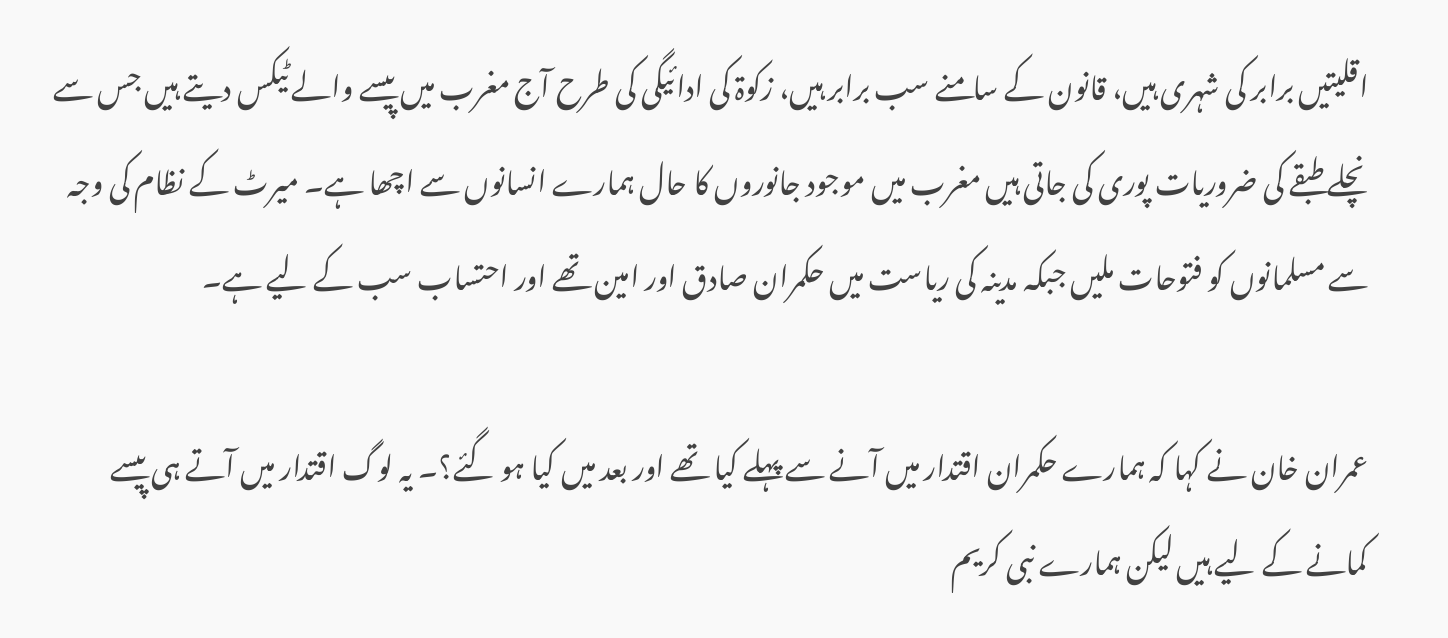اقلیتیں برابر کی شہری ہیں، قانون کے سامنے سب برابر ہیں، زکوۃ کی ادائیگی کی طرح آج مغرب میں پیسے والے ٹیکس دیتے ہیں جس سے نچلے طبقے کی ضروریات پوری کی جاتی ہیں مغرب میں موجود جانوروں کا حال ہمارے انسانوں سے اچھا ہے۔ میرٹ کے نظام کی وجہ سے مسلمانوں کو فتوحات ملیں جبکہ مدینہ کی ریاست میں حکمران صادق اور امین تھے اور احتساب سب کے لیے ہے۔

عمران خان نے کہا کہ ہمارے حکمران اقتدار میں آنے سے پہلے کیا تھے اور بعد میں کیا ہو گئے؟۔ یہ لوگ اقتدار میں آتے ہی پیسے کمانے کے لیے ہیں لیکن ہمارے نبی کریم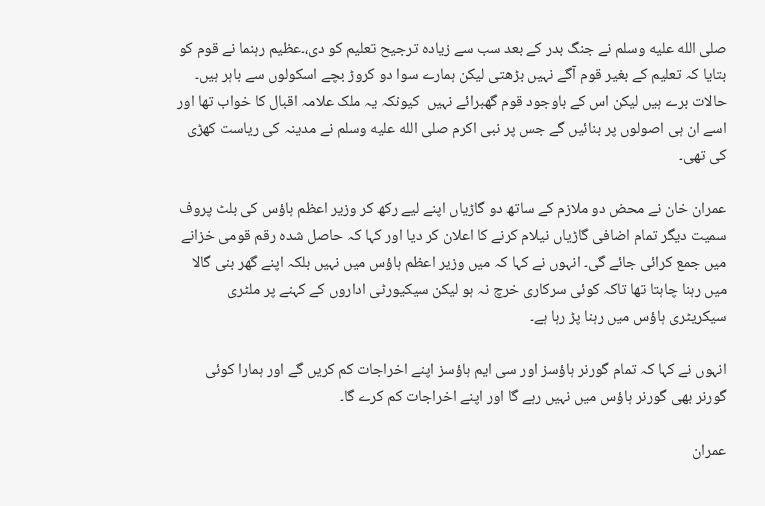صلى الله عليه وسلم نے جنگ بدر کے بعد سب سے زیادہ ترجیح تعلیم کو دی،۔عظیم رہنما نے قوم کو بتایا کہ تعلیم کے بغیر قوم آگے نہیں بڑھتی لیکن ہمارے سوا دو کروڑ بچے اسکولوں سے باہر ہیں۔ حالات برے ہیں لیکن اس کے باوجود قوم گھبرائے نہیں  کیونکہ یہ ملک علامہ اقبال کا خواب تھا اور اسے ان ہی اصولوں پر بنائیں گے جس پر نبی اکرم صلى الله عليه وسلم نے مدینہ کی ریاست کھڑی کی تھی۔

عمران خان نے محض دو ملازم کے ساتھ دو گاڑیاں اپنے لیے رکھ کر وزیر اعظم ہاؤس کی بلٹ پروف سمیت دیگر تمام اضافی گاڑیاں نیلام کرنے کا اعلان کر دیا اور کہا کہ حاصل شدہ رقم قومی خزانے میں جمع کرائی جائے گی۔ انہوں نے کہا کہ میں وزیر اعظم ہاؤس میں نہیں بلکہ اپنے گھر بنی گالا میں رہنا چاہتا تھا تاکہ کوئی سرکاری خرچ نہ ہو لیکن سیکیورٹی اداروں کے کہنے پر ملٹری سیکریٹری ہاؤس میں رہنا پڑ رہا ہے۔

انہوں نے کہا کہ تمام گورنر ہاؤسز اور سی ایم ہاؤسز اپنے اخراجات کم کریں گے اور ہمارا کوئی گورنر بھی گورنر ہاؤس میں نہیں رہے گا اور اپنے اخراجات کم کرے گا۔

عمران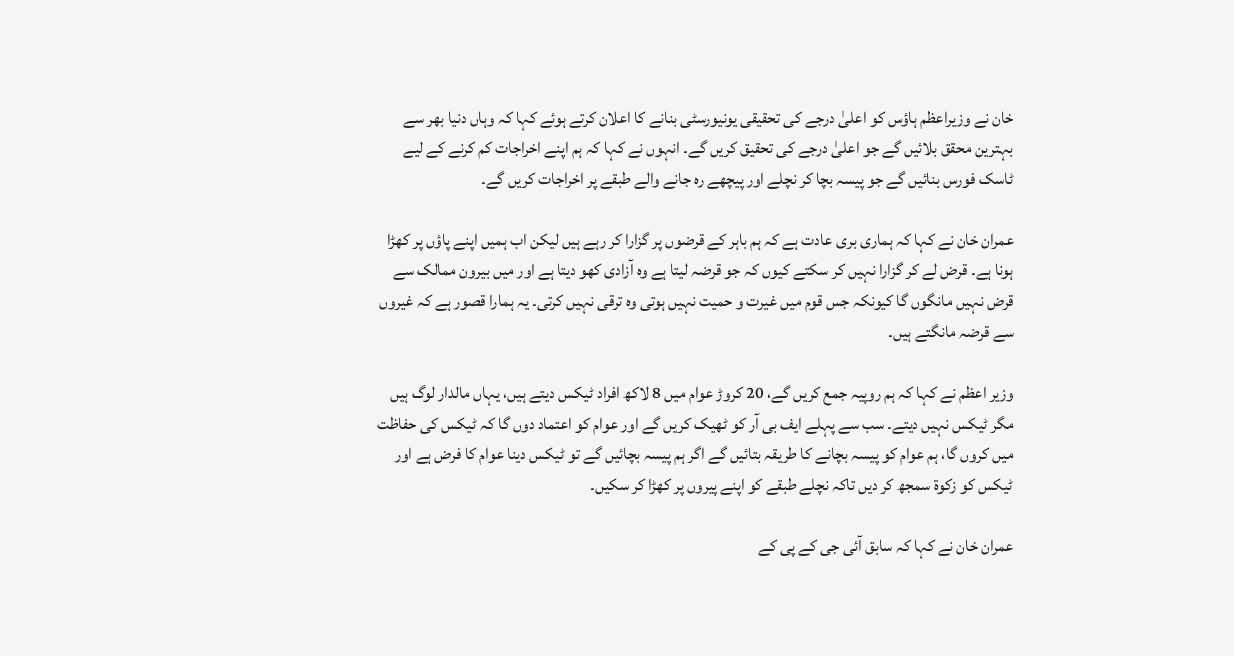خان نے وزیراعظم ہاؤس کو اعلیٰ درجے کی تحقیقی یونیورسٹی بنانے کا اعلان کرتے ہوئے کہا کہ وہاں دنیا بھر سے بہترین محقق بلائیں گے جو اعلیٰ درجے کی تحقیق کریں گے۔ انہوں نے کہا کہ ہم اپنے اخراجات کم کرنے کے لیے ٹاسک فورس بنائیں گے جو پیسہ بچا کر نچلے اور پیچھے رہ جانے والے طبقے پر اخراجات کریں گے۔

عمران خان نے کہا کہ ہماری بری عادت ہے کہ ہم باہر کے قرضوں پر گزارا کر رہے ہیں لیکن اب ہمیں اپنے پاؤں پر کھڑا ہونا ہے۔ قرض لے کر گزارا نہیں کر سکتے کیوں کہ جو قرضہ لیتا ہے وہ آزادی کھو دیتا ہے اور میں بیرون ممالک سے قرض نہیں مانگوں گا کیونکہ جس قوم میں غیرت و حمیت نہیں ہوتی وہ ترقی نہیں کرتی۔ یہ ہمارا قصور ہے کہ غیروں سے قرضہ مانگتے ہیں۔

وزیر اعظم نے کہا کہ ہم روپیہ جمع کریں گے، 20 کروڑ عوام میں 8 لاکھ افراد ٹیکس دیتے ہیں، یہاں مالدار لوگ ہیں مگر ٹیکس نہیں دیتے۔ سب سے پہلے ایف بی آر کو ٹھیک کریں گے اور عوام کو اعتماد دوں گا کہ ٹیکس کی حفاظت میں کروں گا، ہم عوام کو پیسہ بچانے کا طریقہ بتائیں گے اگر ہم پیسہ بچائیں گے تو ٹیکس دینا عوام کا فرض ہے اور ٹیکس کو زکوۃ سمجھ کر دیں تاکہ نچلے طبقے کو اپنے پیروں پر کھڑا کر سکیں۔

عمران خان نے کہا کہ سابق آئی جی کے پی کے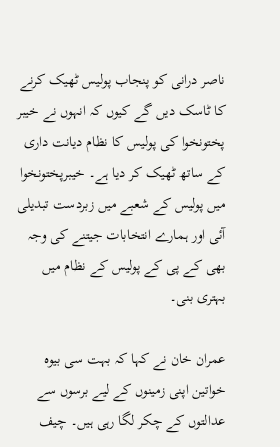ناصر درانی کو پنجاب پولیس ٹھیک کرنے کا ٹاسک دیں گے کیوں کہ انہوں نے خیبر پختونخوا کی پولیس کا نظام دیانت داری کے ساتھ ٹھیک کر دیا ہے۔ خیبرپختونخوا میں پولیس کے شعبے میں زبردست تبدیلی آئی اور ہمارے انتخابات جیتنے کی وجہ بھی کے پی کے پولیس کے نظام میں بہتری بنی۔

عمران خان نے کہا کہ بہت سی بیوہ خواتین اپنی زمینوں کے لیے برسوں سے عدالتوں کے چکر لگا رہی ہیں۔ چیف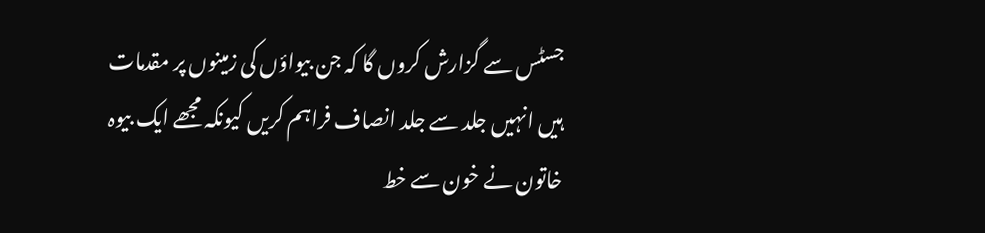جسٹس سے گزارش کروں گا کہ جن بیواؤں کی زمینوں پر مقدمات ہیں انہیں جلد سے جلد انصاف فراہم کریں کیونکہ مجھے ایک بیوہ خاتون نے خون سے خط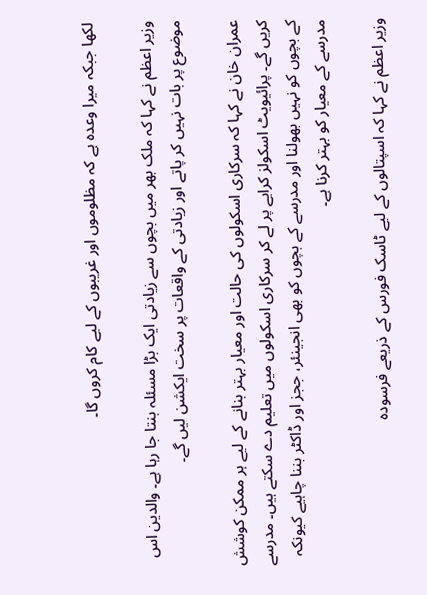لکھا جبکہ میرا وعدہ ہے کہ مظلوموں اور غریبوں کے لیے کام کروں گا۔

وزیر اعظم نے کہا کہ ملک بھر میں بچوں سے زیادتی ایک بڑا مسئلہ بنتا جا رہا ہے۔ والدین اس موضوع پر بات نہیں کر پاتے اور زیادتی کے واقعات پر سخت ایکشن لیں گے۔

عمران خان نے کہا کہ سرکاری اسکولوں کی حالت اور معیار بہتر بنانے کے لیے ہر ممکن کوشش کریں گے۔ پرائیویٹ اسکولز کرایے پر لے کر سرکاری اسکولوں میں تعلیم دے سکتے ہیں۔ مدرسے کے بچوں کو نہیں بھولنا اور مدرسے کے بچوں کو بھی انجینئر، ججز اور ڈاکٹر بننا چاہیے کیونکہ مدرسے کے معیار کو بہتر کرنا ہے۔

وزیر اعظم نے کہا کہ اسپتالوں کے لیے ٹاسک فورس کے ذریعے فرسودہ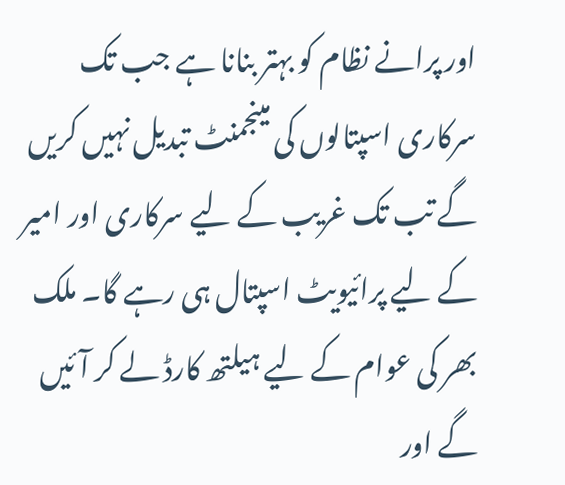اور پرانے نظام کو بہتر بنانا ہے جب تک سرکاری اسپتالوں کی مینجمنٹ تبدیل نہیں کریں گے تب تک غریب کے لیے سرکاری اور امیر کے لیے پرائیویٹ اسپتال ہی رہے گا۔ ملک بھر کی عوام کے لیے ہیلتھ کارڈ لے کر آئیں گے اور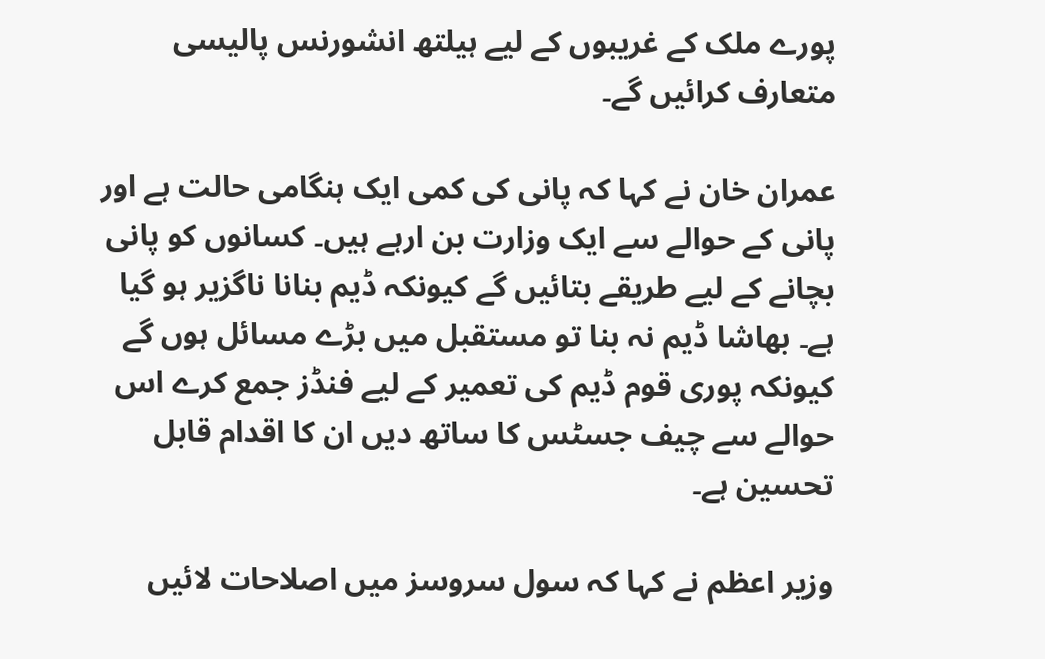پورے ملک کے غریبوں کے لیے ہیلتھ انشورنس پالیسی متعارف کرائیں گے۔

عمران خان نے کہا کہ پانی کی کمی ایک ہنگامی حالت ہے اور پانی کے حوالے سے ایک وزارت بن ارہے ہیں۔ کسانوں کو پانی بچانے کے لیے طریقے بتائیں گے کیونکہ ڈیم بنانا ناگزیر ہو گیا ہے۔ بھاشا ڈیم نہ بنا تو مستقبل میں بڑے مسائل ہوں گے کیونکہ پوری قوم ڈیم کی تعمیر کے لیے فنڈز جمع کرے اس حوالے سے چیف جسٹس کا ساتھ دیں ان کا اقدام قابل تحسین ہے۔

وزیر اعظم نے کہا کہ سول سروسز میں اصلاحات لائیں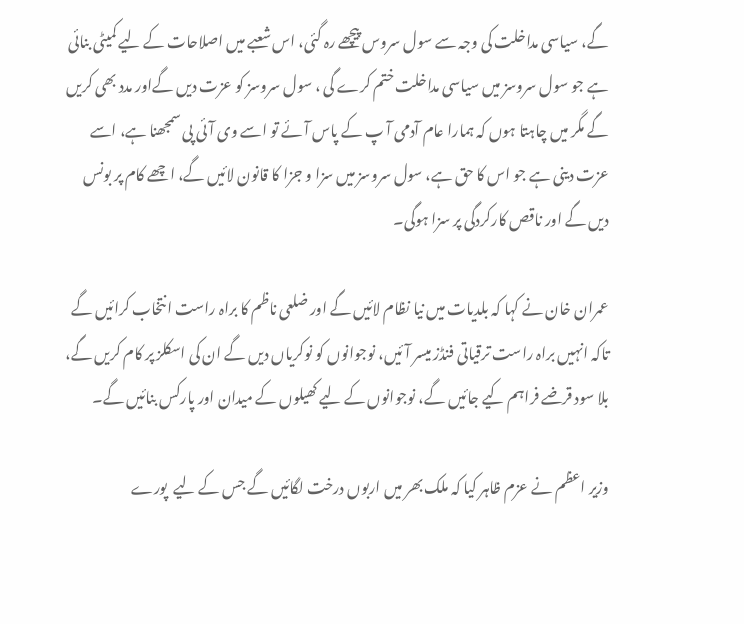گے، سیاسی مداخلت کی وجہ سے سول سروس پیچھے رہ گئی، اس شعبے میں اصلاحات کے لیے کمیٹی بنائی ہے جو سول سروسز میں سیاسی مداخلت ختم کرے گی ، سول سروسز کو عزت دیں گےاور مدد بھی کریں گے مگر میں چاہتا ہوں کہ ہمارا عام آدمی آ پ کے پاس آئے تو اسے وی آئی پی سمجھنا ہے، اسے عزت دینی ہے جو اس کا حق ہے، سول سروسز میں سزا و جزا کا قانون لائیں گے، اچھے کام پر بونس دیں گے اور ناقص کارکردگی پر سزا ہوگی۔

عمران خان نے کہا کہ بلدیات میں نیا نظام لائیں گے اور ضلعی ناظم کا براہ راست انتخاب کرائیں گے تاکہ انہیں براہ راست ترقیاتی فنڈز میسر آئیں، نوجوانوں کو نوکریاں دیں گے ان کی اسکلز پر کام کریں گے، بلا سود قرضے فراہم کیے جائیں گے، نوجوانوں کے لیے کھیلوں کے میدان اور پارکس بنائیں گے۔

وزیر اعظم نے عزم ظاہر کیا کہ ملک بھر میں اربوں درخت لگائیں گے جس کے لیے  پورے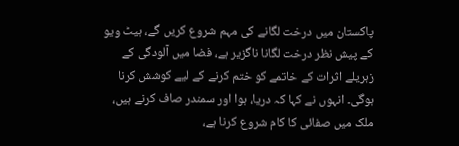پاکستان میں درخت لگانے کی مہم شروع کریں گے، ہیٹ ویو کے پیش نظر درخت لگانا ناگزیر ہے، فضا میں آلودگی کے زہریلے اثرات کے خاتمے کو ختم کرنے کے لیے کوشش کرنا ہوگی۔ انہوں نے کہا کہ دریا، ہوا اور سمندر صاف کرنے ہیں، ملک میں صفائی کا کام شروع کرنا ہے،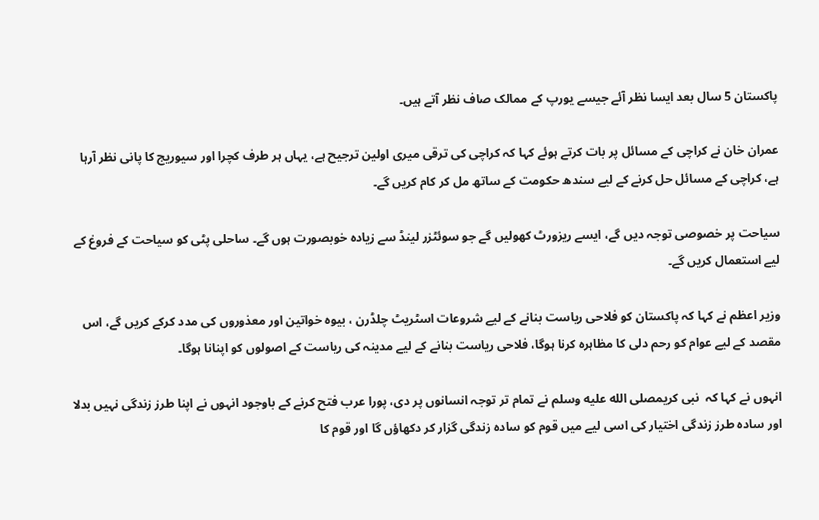پاکستان 5 سال بعد ایسا نظر آئے جیسے یورپ کے ممالک صاف نظر آتے ہیں۔

عمران خان نے کراچی کے مسائل پر بات کرتے ہوئے کہا کہ کراچی کی ترقی میری اولین ترجیح ہے، یہاں ہر طرف کچرا اور سیوریج کا پانی نظر آرہا ہے، کراچی کے مسائل حل کرنے کے لیے سندھ حکومت کے ساتھ مل کر کام کریں گے۔

سیاحت پر خصوصی توجہ دیں گے، ایسے ریزورٹ کھولیں گے جو سوئٹزر لینڈ سے زیادہ خوبصورت ہوں گے۔ ساحلی پٹی کو سیاحت کے فروغ کے لیے استعمال کریں گے۔

وزیر اعظم نے کہا کہ پاکستان کو فلاحی ریاست بنانے کے لیے شروعات اسٹریٹ چلڈرن ، بیوہ خواتین اور معذوروں کی مدد کرکے کریں گے، اس مقصد کے لیے عوام کو رحم دلی کا مظاہرہ کرنا ہوگا، فلاحی ریاست بنانے کے لیے مدینہ کی ریاست کے اصولوں کو اپنانا ہوگا۔

انہوں نے کہا کہ  نبی کریمصلى الله عليه وسلم نے تمام تر توجہ انسانوں پر دی، پورا عرب فتح کرنے کے باوجود انہوں نے اپنا طرز زندگی نہیں بدلا اور سادہ طرز زندگی اختیار کی اسی لیے میں قوم کو سادہ زندگی گزار کر دکھاؤں گا اور قوم کا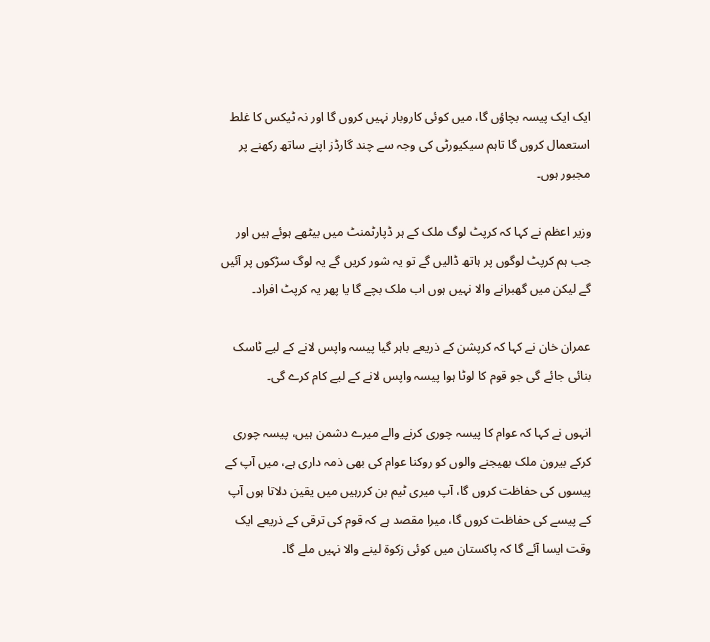ایک ایک پیسہ بچاؤں گا، میں کوئی کاروبار نہیں کروں گا اور نہ ٹیکس کا غلط استعمال کروں گا تاہم سیکیورٹی کی وجہ سے چند گارڈز اپنے ساتھ رکھنے پر مجبور ہوں۔

وزیر اعظم نے کہا کہ کرپٹ لوگ ملک کے ہر ڈپارٹمنٹ میں بیٹھے ہوئے ہیں اور جب ہم کرپٹ لوگوں پر ہاتھ ڈالیں گے تو یہ شور کریں گے یہ لوگ سڑکوں پر آئیں گے لیکن میں گھبرانے والا نہیں ہوں اب ملک بچے گا یا پھر یہ کرپٹ افراد۔

عمران خان نے کہا کہ کرپشن کے ذریعے باہر گیا پیسہ واپس لانے کے لیے ٹاسک بنائی جائے گی جو قوم کا لوٹا ہوا پیسہ واپس لانے کے لیے کام کرے گی۔

انہوں نے کہا کہ عوام کا پیسہ چوری کرنے والے میرے دشمن ہیں، پیسہ چوری کرکے بیرون ملک بھیجنے والوں کو روکنا عوام کی بھی ذمہ داری ہے، میں آپ کے پیسوں کی حفاظت کروں گا، آپ میری ٹیم بن کررہیں میں یقین دلاتا ہوں آپ کے پیسے کی حفاظت کروں گا، میرا مقصد ہے کہ قوم کی ترقی کے ذریعے ایک وقت ایسا آئے گا کہ پاکستان میں کوئی زکوۃ لینے والا نہیں ملے گا۔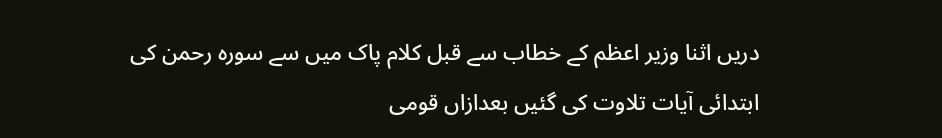دریں اثنا وزیر اعظم کے خطاب سے قبل کلام پاک میں سے سورہ رحمن کی ابتدائی آیات تلاوت کی گئیں بعدازاں قومی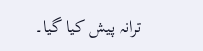ترانہ پیش کیا گیا۔